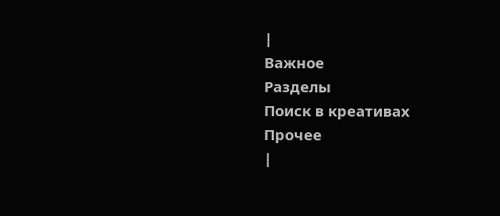|
Важное
Разделы
Поиск в креативах
Прочее
|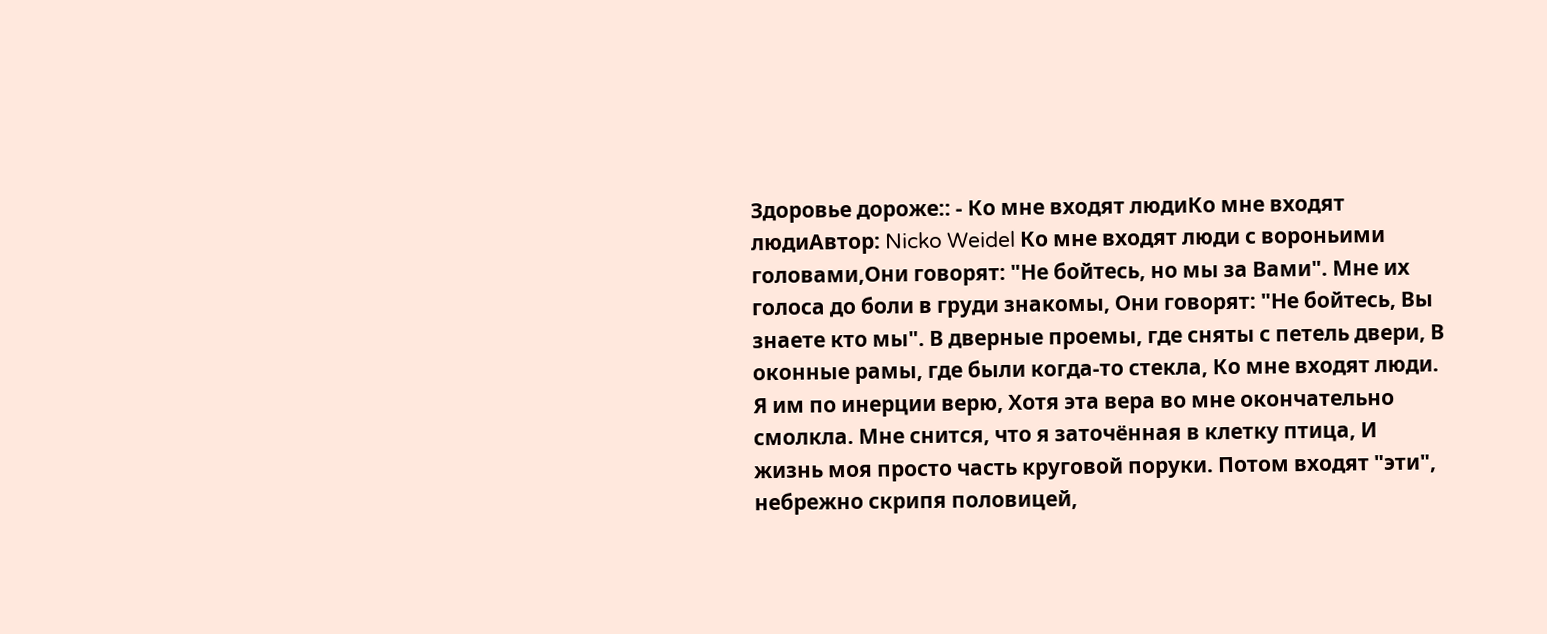Здоровье дороже:: - Ко мне входят людиКо мне входят людиАвтор: Nicko Weidel Ко мне входят люди с вороньими головами,Они говорят: "Не бойтесь, но мы за Вами". Мне их голоса до боли в груди знакомы, Они говорят: "Не бойтесь, Вы знаете кто мы". В дверные проемы, где сняты с петель двери, В оконные рамы, где были когда-то стекла, Ко мне входят люди. Я им по инерции верю, Хотя эта вера во мне окончательно смолкла. Мне снится, что я заточённая в клетку птица, И жизнь моя просто часть круговой поруки. Потом входят "эти", небрежно скрипя половицей,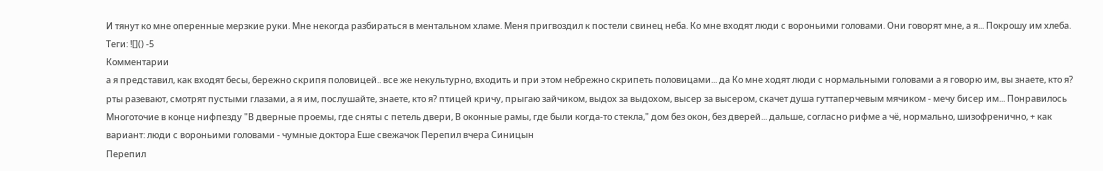И тянут ко мне оперенные мерзкие руки. Мне некогда разбираться в ментальном хламе. Меня пригвоздил к постели свинец неба. Ко мне входят люди с вороньими головами. Они говорят мне, а я... Покрошу им хлеба. Теги: ![]() -5
Комментарии
а я представил, как входят бесы, бережно скрипя половицей.. все же некультурно, входить и при этом небрежно скрипеть половицами... да Ко мне ходят люди с нормальными головами а я говорю им, вы знаете, кто я? рты разевают, смотрят пустыми глазами, а я им, послушайте, знаете, кто я? птицей кричу, прыгаю зайчиком, выдох за выдохом, высер за высером, скачет душа гуттаперчевым мячиком - мечу бисер им... Понравилось Многоточие в конце нифпезду "В дверные проемы, где сняты с петель двери, В оконные рамы, где были когда-то стекла," дом без окон, без дверей... дальше, согласно рифме а чё, нормально, шизофренично, + как вариант: люди с вороньими головами - чумные доктора Еше свежачок Перепил вчера Синицын
Перепил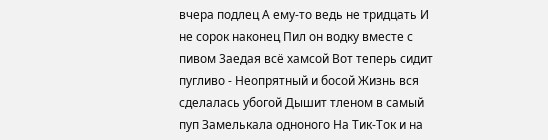вчера подлец А ему-то ведь не тридцать И не сорок наконец Пил он водку вместе с пивом 3аедая всё хамсой Вот теперь сидит пугливо - Неопрятный и босой Жизнь вся сделалась убогой Дышит тленом в самый пуп Замелькала одноного На Тик-Ток и на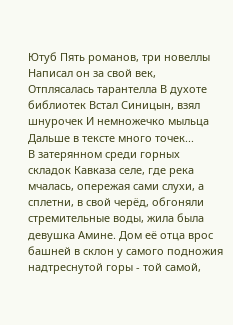Ютуб Пять романов, три новеллы Написал он за свой век, Отплясалась тарантелла В духоте библиотек Встал Синицын, взял шнурочек И немножечко мыльца Дальше в тексте много точек...
В затерянном среди горных складок Кавказа селе, где река мчалась, опережая сами слухи, а сплетни, в свой черёд, обгоняли стремительные воды, жила была девушка Амине. Дом её отца врос башней в склон у самого подножия надтреснутой горы - той самой,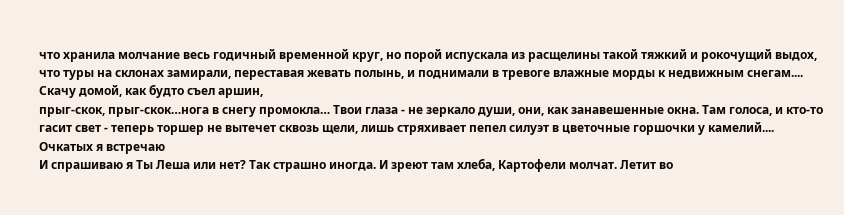что хранила молчание весь годичный временной круг, но порой испускала из расщелины такой тяжкий и рокочущий выдох, что туры на склонах замирали, переставая жевать полынь, и поднимали в тревоге влажные морды к недвижным снегам....
Скачу домой, как будто съел аршин,
прыг-скок, прыг-скок…нога в снегу промокла… Твои глаза - не зеркало души, они, как занавешенные окна. Там голоса, и кто-то гасит свет - теперь торшер не вытечет сквозь щели, лишь стряхивает пепел силуэт в цветочные горшочки у камелий....
Очкатых я встречаю
И спрашиваю я Ты Леша или нет? Так страшно иногда. И зреют там хлеба, Картофели молчат. Летит во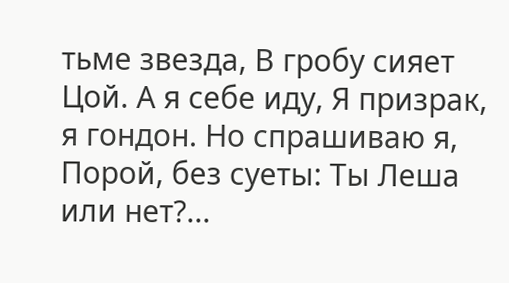тьме звезда, В гробу сияет Цой. А я себе иду, Я призрак, я гондон. Но спрашиваю я, Порой, без суеты: Ты Леша или нет?...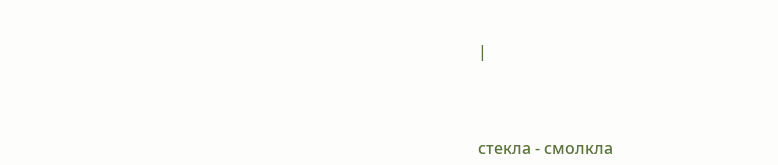|



стекла - смолкла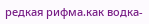редкая рифма.как водка-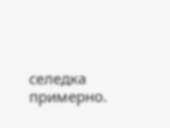селедка примерно.